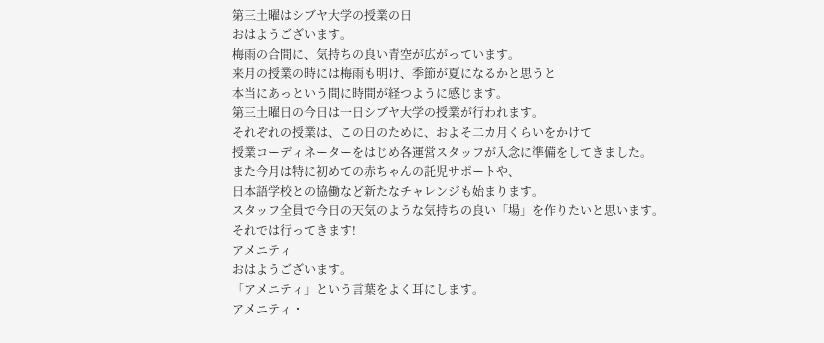第三土曜はシブヤ大学の授業の日
おはようございます。
梅雨の合間に、気持ちの良い青空が広がっています。
来月の授業の時には梅雨も明け、季節が夏になるかと思うと
本当にあっという間に時間が経つように感じます。
第三土曜日の今日は一日シブヤ大学の授業が行われます。
それぞれの授業は、この日のために、およそ二カ月くらいをかけて
授業コーディネーターをはじめ各運営スタッフが入念に準備をしてきました。
また今月は特に初めての赤ちゃんの託児サポートや、
日本語学校との協働など新たなチャレンジも始まります。
スタッフ全員で今日の天気のような気持ちの良い「場」を作りたいと思います。
それでは行ってきます!
アメニティ
おはようございます。
「アメニティ」という言葉をよく耳にします。
アメニティ・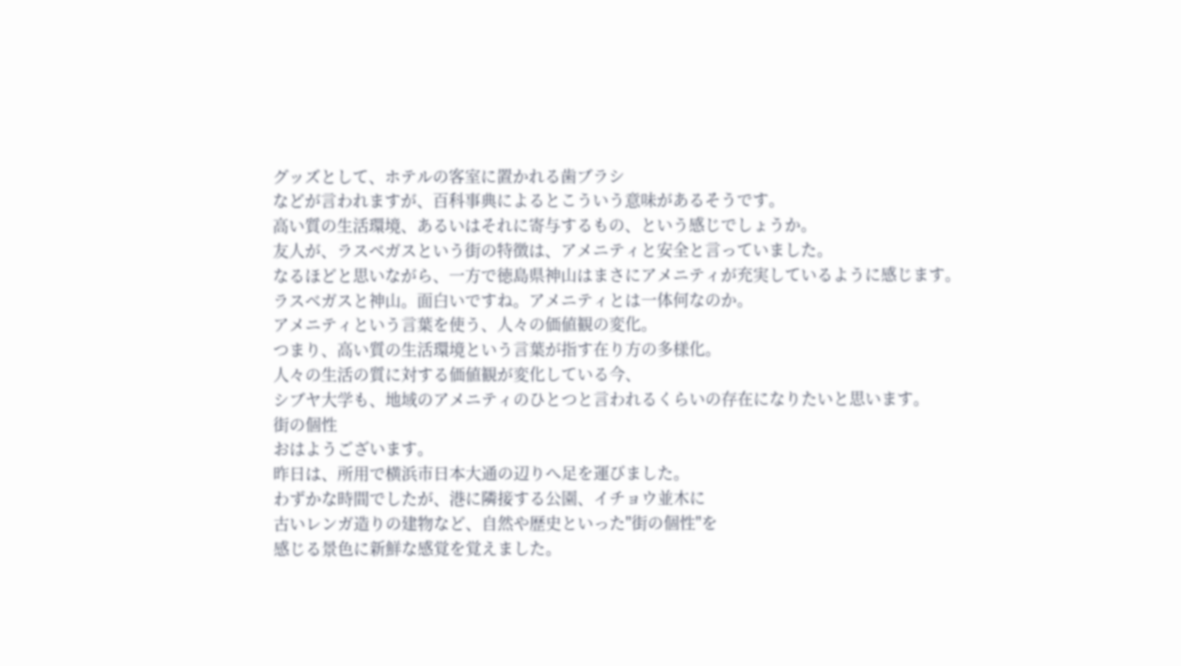グッズとして、ホテルの客室に置かれる歯ブラシ
などが言われますが、百科事典によるとこういう意味があるそうです。
高い質の生活環境、あるいはそれに寄与するもの、という感じでしょうか。
友人が、ラスベガスという街の特徴は、アメニティと安全と言っていました。
なるほどと思いながら、一方で徳島県神山はまさにアメニティが充実しているように感じます。
ラスベガスと神山。面白いですね。アメニティとは一体何なのか。
アメニティという言葉を使う、人々の価値観の変化。
つまり、高い質の生活環境という言葉が指す在り方の多様化。
人々の生活の質に対する価値観が変化している今、
シブヤ大学も、地域のアメニティのひとつと言われるくらいの存在になりたいと思います。
街の個性
おはようございます。
昨日は、所用で横浜市日本大通の辺りへ足を運びました。
わずかな時間でしたが、港に隣接する公園、イチョウ並木に
古いレンガ造りの建物など、自然や歴史といった"街の個性"を
感じる景色に新鮮な感覚を覚えました。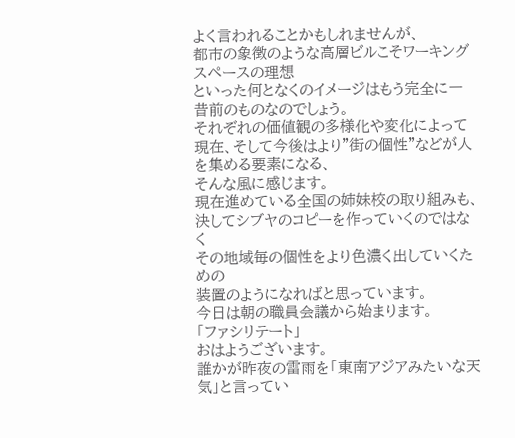よく言われることかもしれませんが、
都市の象徴のような高層ビルこそワーキングスペースの理想
といった何となくのイメージはもう完全に一昔前のものなのでしょう。
それぞれの価値観の多様化や変化によって
現在、そして今後はより"街の個性"などが人を集める要素になる、
そんな風に感じます。
現在進めている全国の姉妹校の取り組みも、
決してシブヤのコピーを作っていくのではなく
その地域毎の個性をより色濃く出していくための
装置のようになればと思っています。
今日は朝の職員会議から始まります。
「ファシリテート」
おはようございます。
誰かが昨夜の雷雨を「東南アジアみたいな天気」と言ってい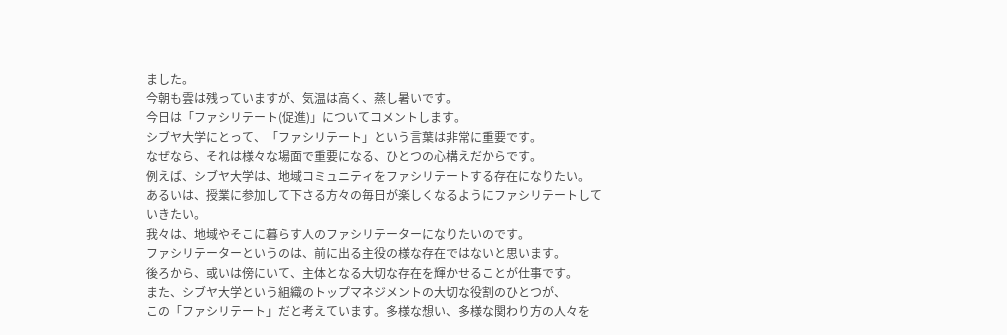ました。
今朝も雲は残っていますが、気温は高く、蒸し暑いです。
今日は「ファシリテート(促進)」についてコメントします。
シブヤ大学にとって、「ファシリテート」という言葉は非常に重要です。
なぜなら、それは様々な場面で重要になる、ひとつの心構えだからです。
例えば、シブヤ大学は、地域コミュニティをファシリテートする存在になりたい。
あるいは、授業に参加して下さる方々の毎日が楽しくなるようにファシリテートしていきたい。
我々は、地域やそこに暮らす人のファシリテーターになりたいのです。
ファシリテーターというのは、前に出る主役の様な存在ではないと思います。
後ろから、或いは傍にいて、主体となる大切な存在を輝かせることが仕事です。
また、シブヤ大学という組織のトップマネジメントの大切な役割のひとつが、
この「ファシリテート」だと考えています。多様な想い、多様な関わり方の人々を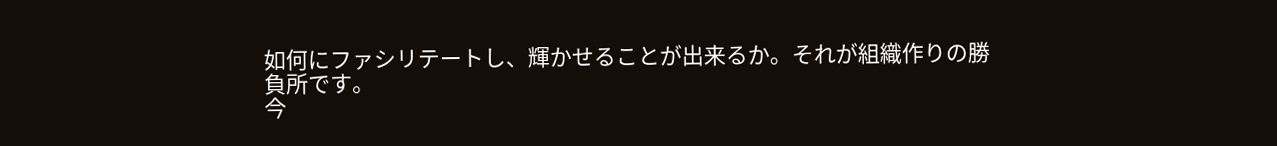如何にファシリテートし、輝かせることが出来るか。それが組織作りの勝負所です。
今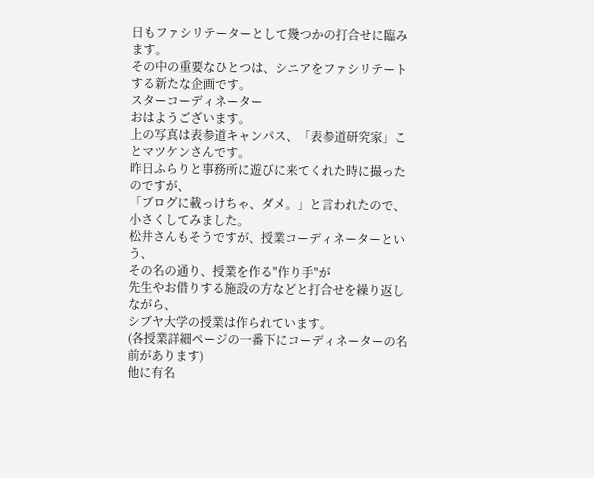日もファシリテーターとして幾つかの打合せに臨みます。
その中の重要なひとつは、シニアをファシリテートする新たな企画です。
スターコーディネーター
おはようございます。
上の写真は表参道キャンパス、「表参道研究家」ことマツケンさんです。
昨日ふらりと事務所に遊びに来てくれた時に撮ったのですが、
「ブログに載っけちゃ、ダメ。」と言われたので、小さくしてみました。
松井さんもそうですが、授業コーディネーターという、
その名の通り、授業を作る"作り手"が
先生やお借りする施設の方などと打合せを繰り返しながら、
シブヤ大学の授業は作られています。
(各授業詳細ページの一番下にコーディネーターの名前があります)
他に有名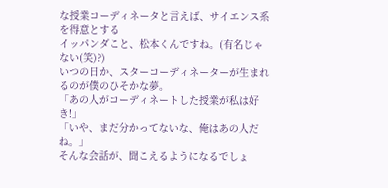な授業コーディネータと言えば、サイエンス系を得意とする
イッパンダこと、松本くんですね。(有名じゃない(笑)?)
いつの日か、スターコーディネーターが生まれるのが僕のひそかな夢。
「あの人がコーディネートした授業が私は好き!」
「いや、まだ分かってないな、俺はあの人だね。」
そんな会話が、聞こえるようになるでしょ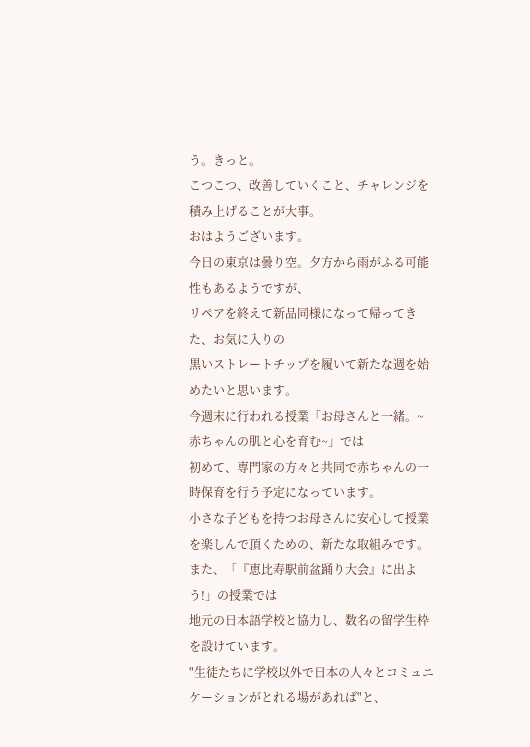う。きっと。
こつこつ、改善していくこと、チャレンジを積み上げることが大事。
おはようございます。
今日の東京は曇り空。夕方から雨がふる可能性もあるようですが、
リペアを終えて新品同様になって帰ってきた、お気に入りの
黒いストレートチップを履いて新たな週を始めたいと思います。
今週末に行われる授業「お母さんと一緒。~赤ちゃんの肌と心を育む~」では
初めて、専門家の方々と共同で赤ちゃんの一時保育を行う予定になっています。
小さな子どもを持つお母さんに安心して授業を楽しんで頂くための、新たな取組みです。
また、「『恵比寿駅前盆踊り大会』に出よう!」の授業では
地元の日本語学校と協力し、数名の留学生枠を設けています。
"生徒たちに学校以外で日本の人々とコミュニケーションがとれる場があれば"と、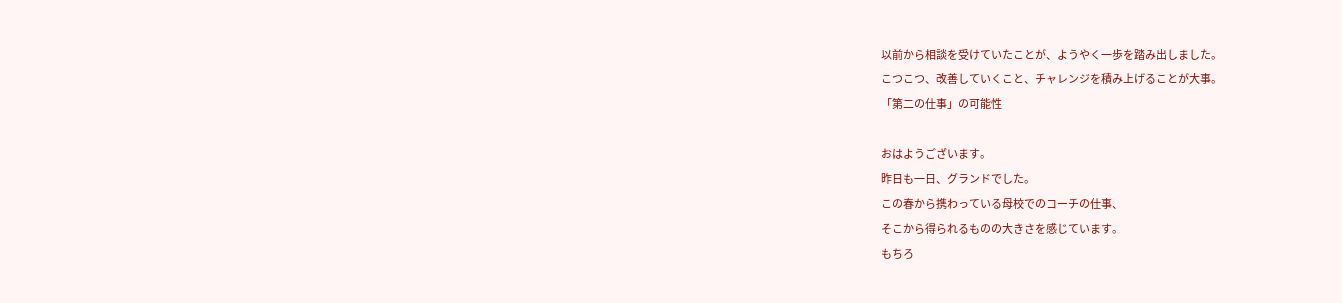以前から相談を受けていたことが、ようやく一歩を踏み出しました。
こつこつ、改善していくこと、チャレンジを積み上げることが大事。
「第二の仕事」の可能性

おはようございます。
昨日も一日、グランドでした。
この春から携わっている母校でのコーチの仕事、
そこから得られるものの大きさを感じています。
もちろ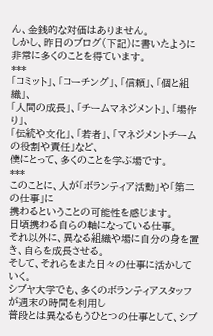ん、金銭的な対価はありません。
しかし、昨日のブログ(下記)に書いたように
非常に多くのことを得ています。
***
「コミット」、「コーチング」、「信頼」、「個と組織」、
「人間の成長」、「チームマネジメント」、「場作り」、
「伝統や文化」、「若者」、「マネジメントチームの役割や責任」など、
僕にとって、多くのことを学ぶ場です。
***
このことに、人が「ボランティア活動」や「第二の仕事」に
携わるということの可能性を感じます。
日頃携わる自らの軸になっている仕事。
それ以外に、異なる組織や場に自分の身を置き、自らを成長させる。
そして、それらをまた日々の仕事に活かしていく。
シブヤ大学でも、多くのボランティアスタッフが週末の時間を利用し
普段とは異なるもうひとつの仕事として、シブ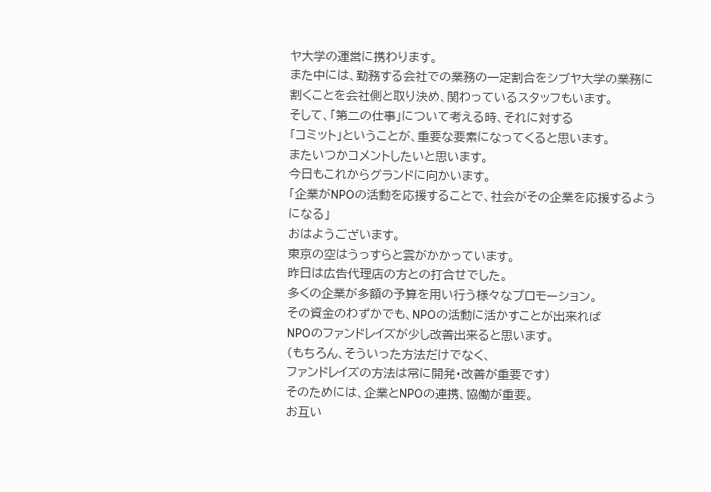ヤ大学の運営に携わります。
また中には、勤務する会社での業務の一定割合をシブヤ大学の業務に
割くことを会社側と取り決め、関わっているスタッフもいます。
そして、「第二の仕事」について考える時、それに対する
「コミット」ということが、重要な要素になってくると思います。
またいつかコメントしたいと思います。
今日もこれからグランドに向かいます。
「企業がNPOの活動を応援することで、社会がその企業を応援するようになる」
おはようございます。
東京の空はうっすらと雲がかかっています。
昨日は広告代理店の方との打合せでした。
多くの企業が多額の予算を用い行う様々なプロモーション。
その資金のわずかでも、NPOの活動に活かすことが出来れば
NPOのファンドレイズが少し改善出来ると思います。
(もちろん、そういった方法だけでなく、
ファンドレイズの方法は常に開発・改善が重要です)
そのためには、企業とNPOの連携、協働が重要。
お互い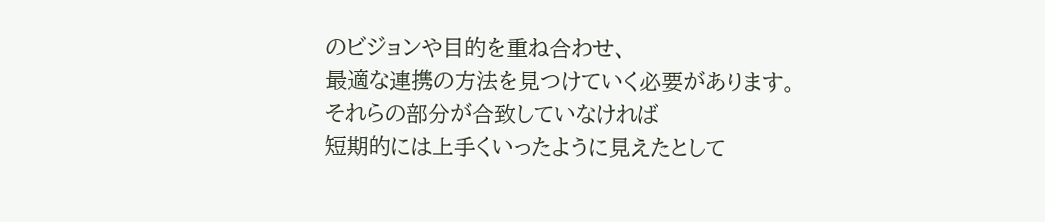のビジョンや目的を重ね合わせ、
最適な連携の方法を見つけていく必要があります。
それらの部分が合致していなければ
短期的には上手くいったように見えたとして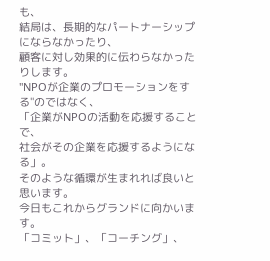も、
結局は、長期的なパートナーシップにならなかったり、
顧客に対し効果的に伝わらなかったりします。
"NPOが企業のプロモーションをする"のではなく、
「企業がNPOの活動を応援することで、
社会がその企業を応援するようになる」。
そのような循環が生まれれば良いと思います。
今日もこれからグランドに向かいます。
「コミット」、「コーチング」、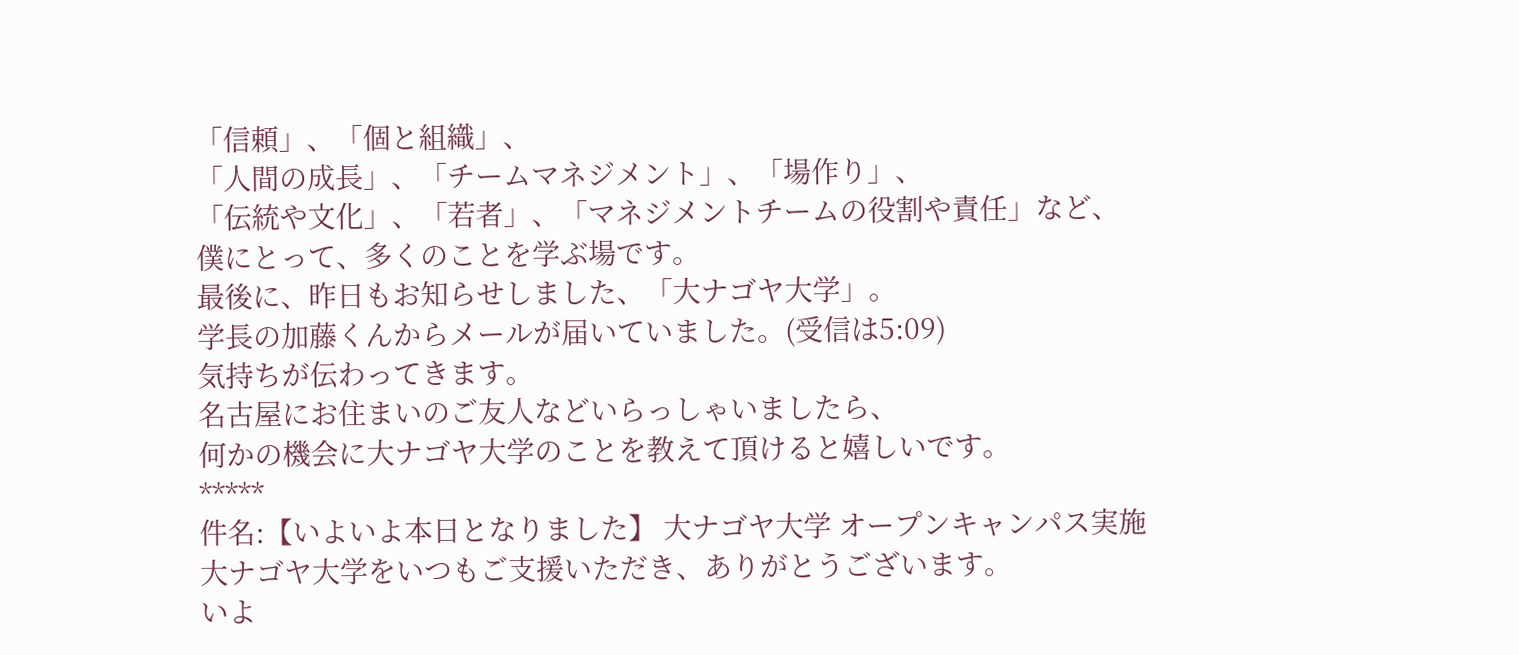「信頼」、「個と組織」、
「人間の成長」、「チームマネジメント」、「場作り」、
「伝統や文化」、「若者」、「マネジメントチームの役割や責任」など、
僕にとって、多くのことを学ぶ場です。
最後に、昨日もお知らせしました、「大ナゴヤ大学」。
学長の加藤くんからメールが届いていました。(受信は5:09)
気持ちが伝わってきます。
名古屋にお住まいのご友人などいらっしゃいましたら、
何かの機会に大ナゴヤ大学のことを教えて頂けると嬉しいです。
*****
件名:【いよいよ本日となりました】 大ナゴヤ大学 オープンキャンパス実施
大ナゴヤ大学をいつもご支援いただき、ありがとうございます。
いよ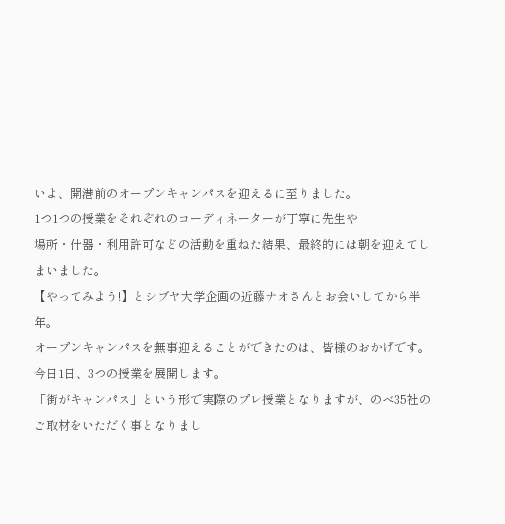いよ、開港前のオープンキャンパスを迎えるに至りました。
1つ1つの授業をそれぞれのコーディネーターが丁寧に先生や
場所・什器・利用許可などの活動を重ねた結果、最終的には朝を迎えてしまいました。
【やってみよう!】とシブヤ大学企画の近藤ナオさんとお会いしてから半年。
オープンキャンパスを無事迎えることができたのは、皆様のおかげです。
今日1日、3つの授業を展開します。
「街がキャンパス」という形で実際のプレ授業となりますが、のべ35社の
ご取材をいただく事となりまし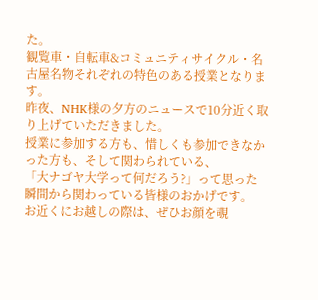た。
観覧車・自転車&コミュニティサイクル・名古屋名物それぞれの特色のある授業となります。
昨夜、NHK様の夕方のニュースで10分近く取り上げていただきました。
授業に参加する方も、惜しくも参加できなかった方も、そして関わられている、
「大ナゴヤ大学って何だろう?」って思った瞬間から関わっている皆様のおかげです。
お近くにお越しの際は、ぜひお顔を覗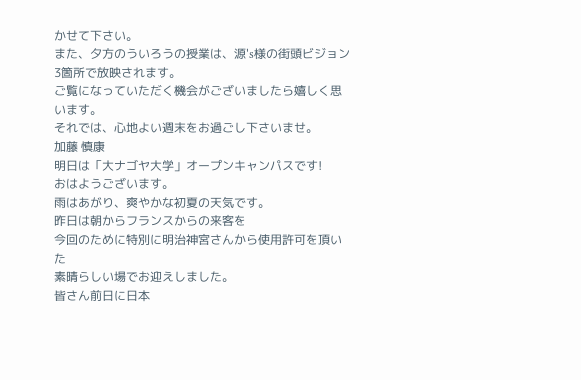かせて下さい。
また、夕方のういろうの授業は、源's様の街頭ビジョン3箇所で放映されます。
ご覧になっていただく機会がございましたら嬉しく思います。
それでは、心地よい週末をお過ごし下さいませ。
加藤 慎康
明日は「大ナゴヤ大学」オープンキャンパスです!
おはようございます。
雨はあがり、爽やかな初夏の天気です。
昨日は朝からフランスからの来客を
今回のために特別に明治神宮さんから使用許可を頂いた
素晴らしい場でお迎えしました。
皆さん前日に日本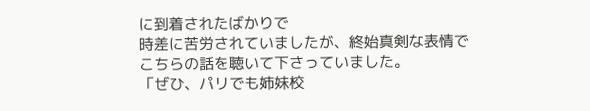に到着されたばかりで
時差に苦労されていましたが、終始真剣な表情で
こちらの話を聴いて下さっていました。
「ぜひ、パリでも姉妹校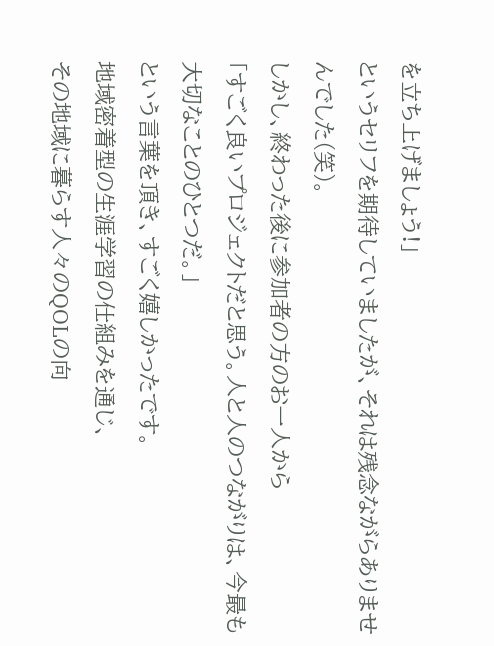を立ち上げましょう!」
というセリフを期待していましたが、それは残念ながらありませんでした(笑)。
しかし、終わった後に参加者の方のお一人から
「すごく良いプロジェクトだと思う。人と人のつながりは、今最も大切なことのひとつだ。」
という言葉を頂き、すごく嬉しかったです。
地域密着型の生涯学習の仕組みを通じ、
その地域に暮らす人々のQOLの向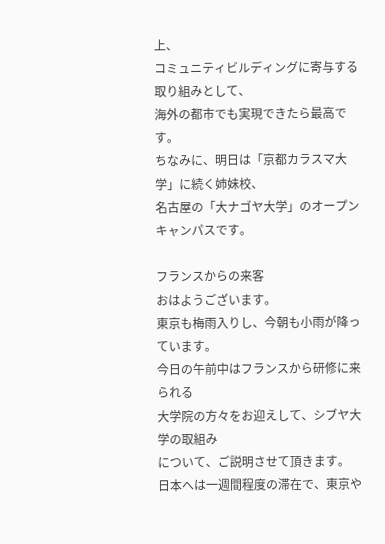上、
コミュニティビルディングに寄与する取り組みとして、
海外の都市でも実現できたら最高です。
ちなみに、明日は「京都カラスマ大学」に続く姉妹校、
名古屋の「大ナゴヤ大学」のオープンキャンパスです。

フランスからの来客
おはようございます。
東京も梅雨入りし、今朝も小雨が降っています。
今日の午前中はフランスから研修に来られる
大学院の方々をお迎えして、シブヤ大学の取組み
について、ご説明させて頂きます。
日本へは一週間程度の滞在で、東京や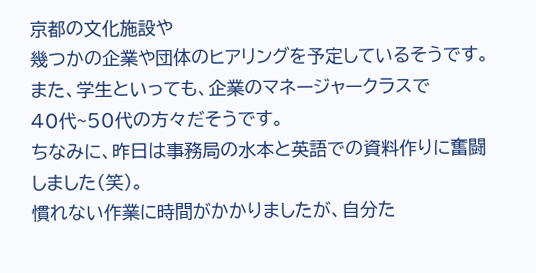京都の文化施設や
幾つかの企業や団体のヒアリングを予定しているそうです。
また、学生といっても、企業のマネージャークラスで
40代~50代の方々だそうです。
ちなみに、昨日は事務局の水本と英語での資料作りに奮闘しました(笑)。
慣れない作業に時間がかかりましたが、自分た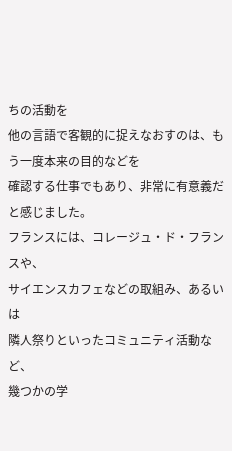ちの活動を
他の言語で客観的に捉えなおすのは、もう一度本来の目的などを
確認する仕事でもあり、非常に有意義だと感じました。
フランスには、コレージュ・ド・フランスや、
サイエンスカフェなどの取組み、あるいは
隣人祭りといったコミュニティ活動など、
幾つかの学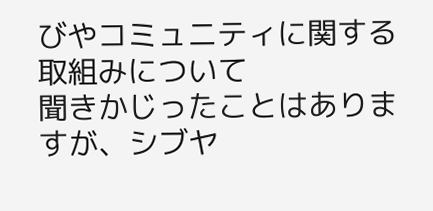びやコミュニティに関する取組みについて
聞きかじったことはありますが、シブヤ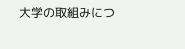大学の取組みにつ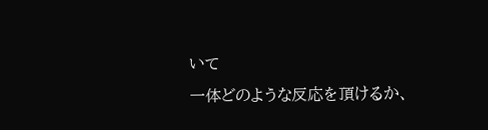いて
一体どのような反応を頂けるか、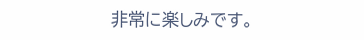非常に楽しみです。